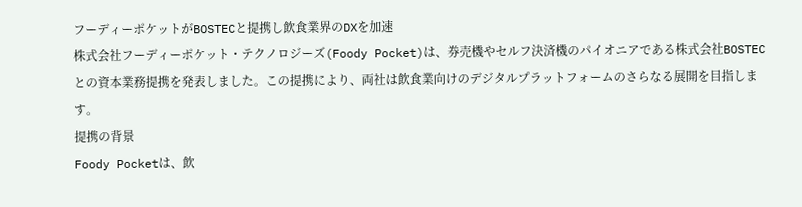フーディーポケットがBOSTECと提携し飲食業界のDXを加速
株式会社フーディーポケット・テクノロジーズ(Foody Pocket)は、券売機やセルフ決済機のパイオニアである株式会社BOSTECとの資本業務提携を発表しました。この提携により、両社は飲食業向けのデジタルプラットフォームのさらなる展開を目指します。
提携の背景
Foody Pocketは、飲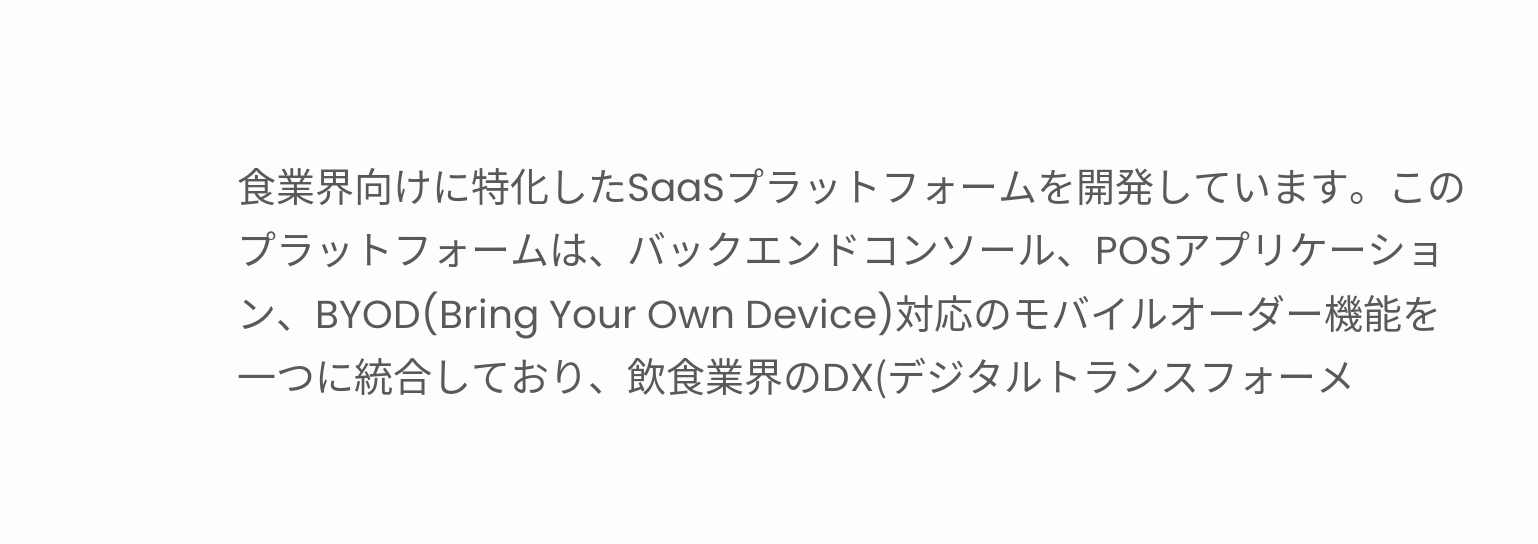食業界向けに特化したSaaSプラットフォームを開発しています。このプラットフォームは、バックエンドコンソール、POSアプリケーション、BYOD(Bring Your Own Device)対応のモバイルオーダー機能を一つに統合しており、飲食業界のDX(デジタルトランスフォーメ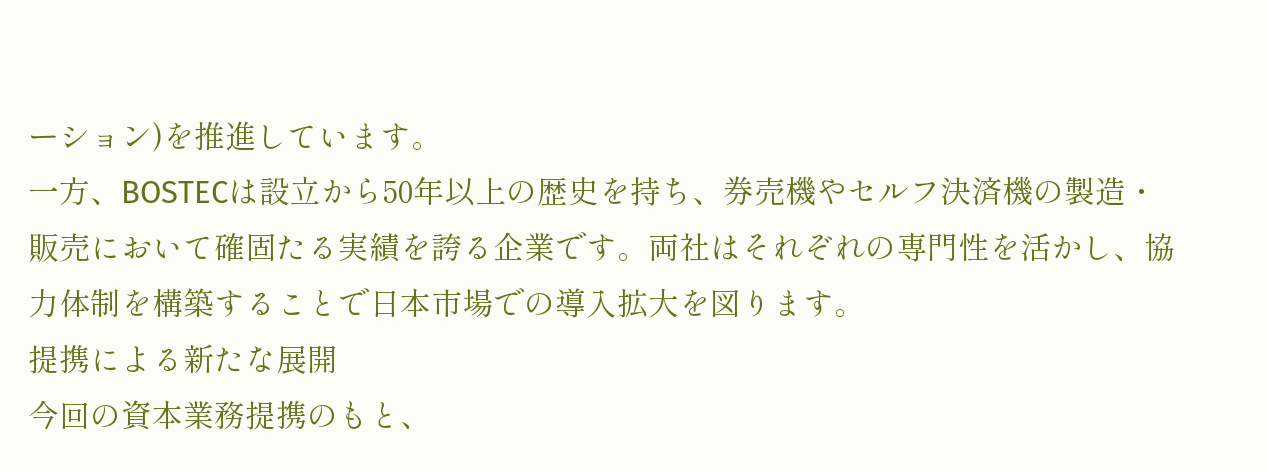ーション)を推進しています。
一方、BOSTECは設立から50年以上の歴史を持ち、券売機やセルフ決済機の製造・販売において確固たる実績を誇る企業です。両社はそれぞれの専門性を活かし、協力体制を構築することで日本市場での導入拡大を図ります。
提携による新たな展開
今回の資本業務提携のもと、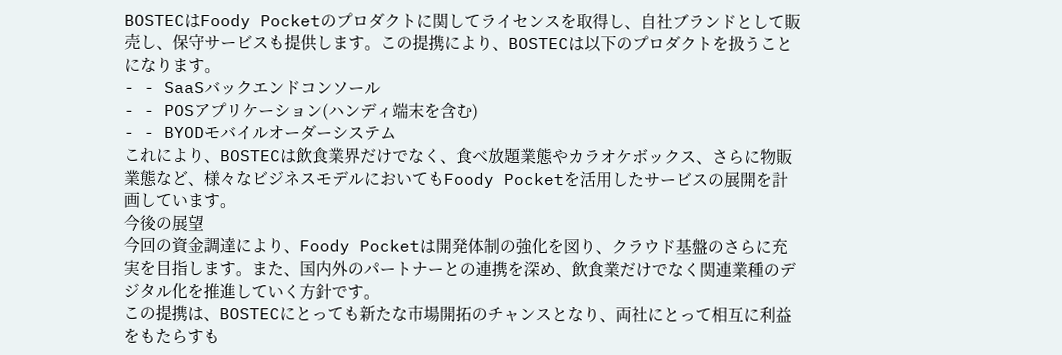BOSTECはFoody Pocketのプロダクトに関してライセンスを取得し、自社ブランドとして販売し、保守サービスも提供します。この提携により、BOSTECは以下のプロダクトを扱うことになります。
- - SaaSバックエンドコンソール
- - POSアプリケーション(ハンディ端末を含む)
- - BYODモバイルオーダーシステム
これにより、BOSTECは飲食業界だけでなく、食べ放題業態やカラオケボックス、さらに物販業態など、様々なビジネスモデルにおいてもFoody Pocketを活用したサービスの展開を計画しています。
今後の展望
今回の資金調達により、Foody Pocketは開発体制の強化を図り、クラウド基盤のさらに充実を目指します。また、国内外のパートナーとの連携を深め、飲食業だけでなく関連業種のデジタル化を推進していく方針です。
この提携は、BOSTECにとっても新たな市場開拓のチャンスとなり、両社にとって相互に利益をもたらすも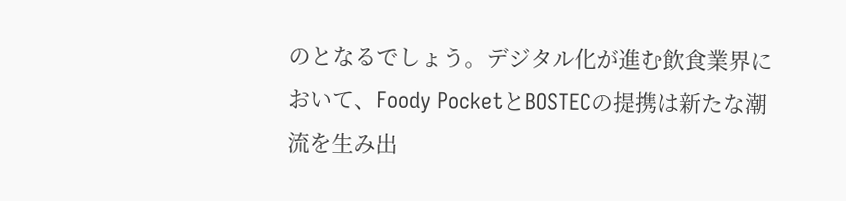のとなるでしょう。デジタル化が進む飲食業界において、Foody PocketとBOSTECの提携は新たな潮流を生み出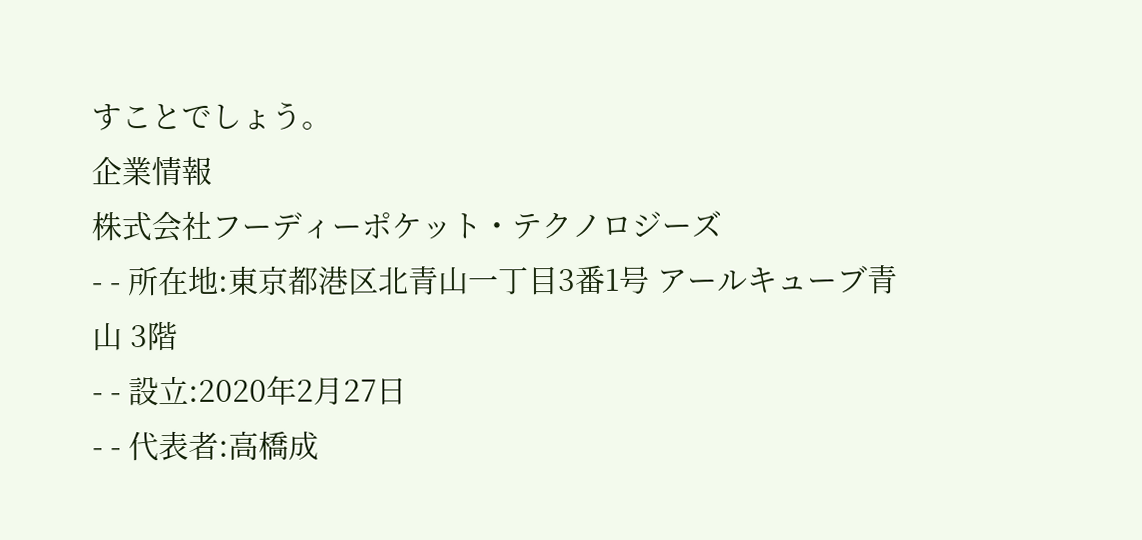すことでしょう。
企業情報
株式会社フーディーポケット・テクノロジーズ
- - 所在地:東京都港区北青山一丁目3番1号 アールキューブ青山 3階
- - 設立:2020年2月27日
- - 代表者:高橋成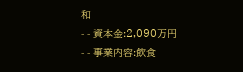和
- - 資本金:2,090万円
- - 事業内容:飲食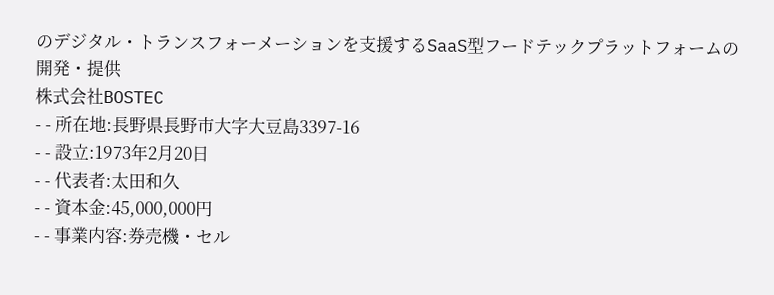のデジタル・トランスフォーメーションを支援するSaaS型フードテックプラットフォームの開発・提供
株式会社BOSTEC
- - 所在地:長野県長野市大字大豆島3397-16
- - 設立:1973年2月20日
- - 代表者:太田和久
- - 資本金:45,000,000円
- - 事業内容:券売機・セル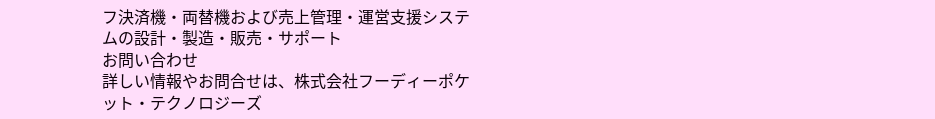フ決済機・両替機および売上管理・運営支援システムの設計・製造・販売・サポート
お問い合わせ
詳しい情報やお問合せは、株式会社フーディーポケット・テクノロジーズ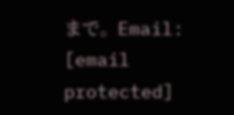まで。Email:
[email protected]